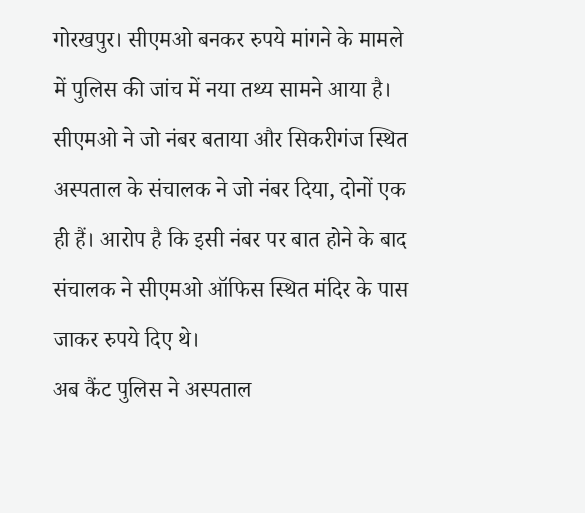गोरखपुर। सीएमओ बनकर रुपये मांगने के मामले में पुलिस की जांच में नया तथ्य सामने आया है। सीएमओ ने जो नंबर बताया और सिकरीगंज स्थित अस्पताल के संचालक ने जो नंबर दिया, दोनों एक ही हैं। आरोप है कि इसी नंबर पर बात होने के बाद संचालक ने सीएमओ ऑफिस स्थित मंदिर के पास जाकर रुपये दिए थे।
अब कैंट पुलिस ने अस्पताल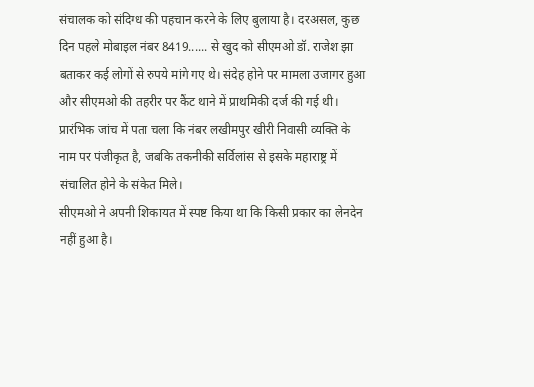संचालक को संदिग्ध की पहचान करने के लिए बुलाया है। दरअसल, कुछ दिन पहले मोबाइल नंबर 8419...... से खुद को सीएमओ डॉ. राजेश झा बताकर कई लोगों से रुपये मांगे गए थे। संदेह होने पर मामला उजागर हुआ और सीएमओ की तहरीर पर कैंट थाने में प्राथमिकी दर्ज की गई थी।
प्रारंभिक जांच में पता चला कि नंबर लखीमपुर खीरी निवासी व्यक्ति के नाम पर पंजीकृत है, जबकि तकनीकी सर्विलांस से इसके महाराष्ट्र में संचालित होने के संकेत मिले।
सीएमओ ने अपनी शिकायत में स्पष्ट किया था कि किसी प्रकार का लेनदेन नहीं हुआ है।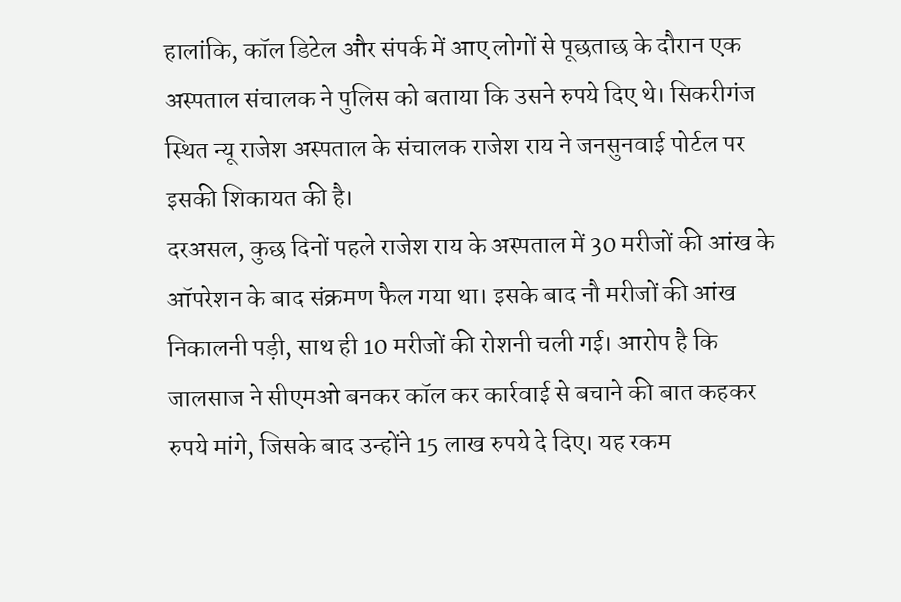हालांकि, कॉल डिटेल और संपर्क में आए लोगों से पूछताछ के दौरान एक अस्पताल संचालक ने पुलिस को बताया कि उसने रुपये दिए थे। सिकरीगंज स्थित न्यू राजेश अस्पताल के संचालक राजेश राय ने जनसुनवाई पोर्टल पर इसकी शिकायत की है।
दरअसल, कुछ दिनों पहले राजेश राय के अस्पताल में 30 मरीजों की आंख के ऑपरेशन के बाद संक्रमण फैल गया था। इसके बाद नौ मरीजों की आंख निकालनी पड़ी, साथ ही 10 मरीजों की रोशनी चली गई। आरोप है कि जालसाज ने सीएमओ बनकर कॉल कर कार्रवाई से बचाने की बात कहकर रुपये मांगे, जिसके बाद उन्होंने 15 लाख रुपये दे दिए। यह रकम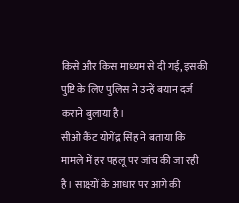किसे और किस माध्यम से दी गई, इसकी पुष्टि के लिए पुलिस ने उन्हें बयान दर्ज कराने बुलाया है।
सीओ कैंट योगेंद्र सिंह ने बताया कि मामले में हर पहलू पर जांच की जा रही है। साक्ष्यों के आधार पर आगे की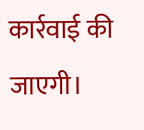कार्रवाई की जाएगी।